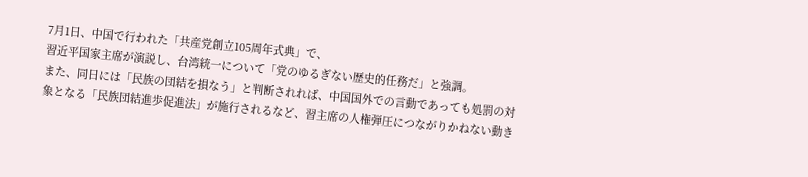7月1日、中国で行われた「共産党創立105周年式典」で、
習近平国家主席が演説し、台湾統一について「党のゆるぎない歴史的任務だ」と強調。
また、同日には「民族の団結を損なう」と判断されれば、中国国外での言動であっても処罰の対象となる「民族団結進歩促進法」が施行されるなど、習主席の人権弾圧につながりかねない動き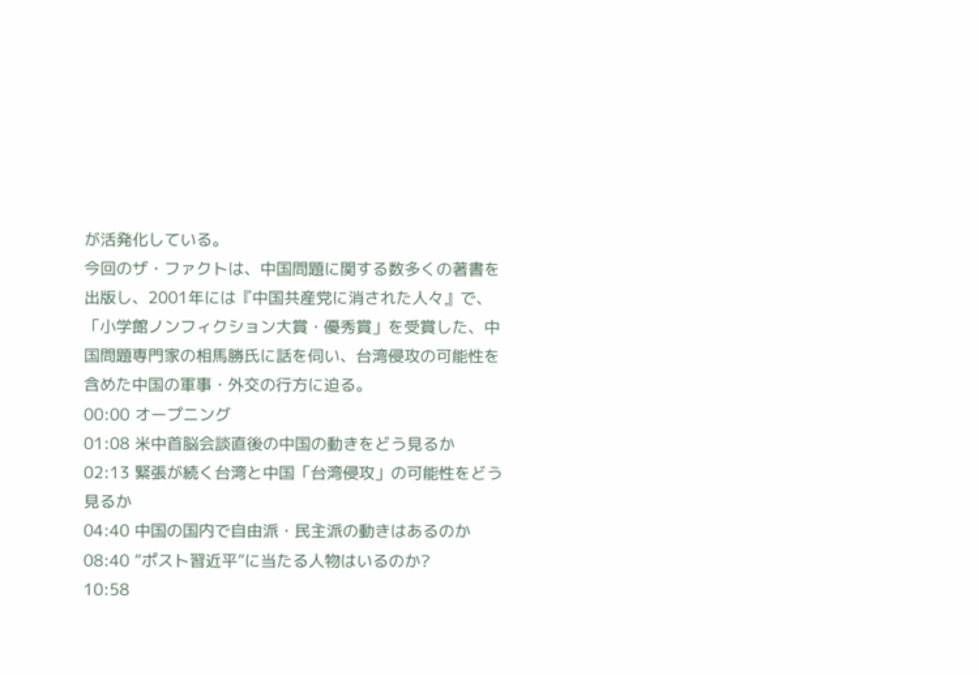が活発化している。
今回のザ・ファクトは、中国問題に関する数多くの著書を出版し、2001年には『中国共産党に消された人々』で、「小学館ノンフィクション大賞・優秀賞」を受賞した、中国問題専門家の相馬勝氏に話を伺い、台湾侵攻の可能性を含めた中国の軍事・外交の行方に迫る。
00:00 オープニング
01:08 米中首脳会談直後の中国の動きをどう見るか
02:13 緊張が続く台湾と中国「台湾侵攻」の可能性をどう見るか
04:40 中国の国内で自由派・民主派の動きはあるのか
08:40 “ポスト習近平”に当たる人物はいるのか?
10:58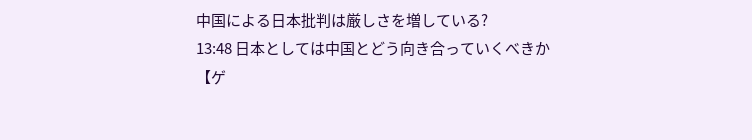中国による日本批判は厳しさを増している?
13:48 日本としては中国とどう向き合っていくべきか
【ゲ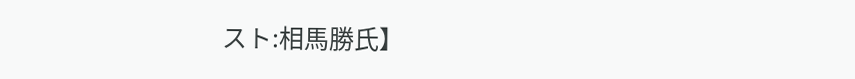スト:相馬勝氏】